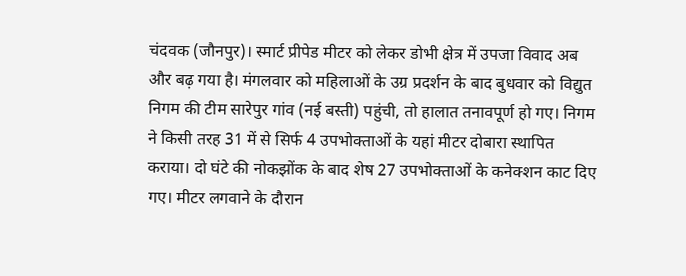चंदवक (जौनपुर)। स्मार्ट प्रीपेड मीटर को लेकर डोभी क्षेत्र में उपजा विवाद अब और बढ़ गया है। मंगलवार को महिलाओं के उग्र प्रदर्शन के बाद बुधवार को विद्युत निगम की टीम सारेपुर गांव (नई बस्ती) पहुंची, तो हालात तनावपूर्ण हो गए। निगम ने किसी तरह 31 में से सिर्फ 4 उपभोक्ताओं के यहां मीटर दोबारा स्थापित कराया। दो घंटे की नोकझोंक के बाद शेष 27 उपभोक्ताओं के कनेक्शन काट दिए गए। मीटर लगवाने के दौरान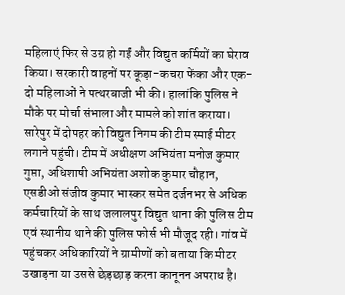महिलाएं फिर से उग्र हो गईं और विद्युत कर्मियों का घेराव किया। सरकारी वाहनों पर कूड़ा-कचरा फेंका और एक-दो महिलाओं ने पत्थरबाजी भी की। हालांकि पुलिस ने मौके पर मोर्चा संभाला और मामले को शांत कराया। सारेपुर में दोपहर को विद्युत निगम की टीम स्माई मीटर लगाने पहुंची। टीम में अधीक्षण अभियंता मनोज कुमार गुप्ता, अधिशाषी अभियंता अशोक कुमार चौहान, एसडीओ संजीव कुमार भास्कर समेत दर्जनभर से अधिक कर्मचारियों के साथ जलालपुर विद्युत थाना की पुलिस टीम एवं स्थानीय थाने की पुलिस फोर्स भी मौजूद रही। गांव में पहुंचकर अधिकारियों ने ग्रामीणों को बताया कि मीटर उखाड़ना या उससे छेड़छाड़ करना कानूनन अपराध है।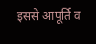इससे आपूर्ति व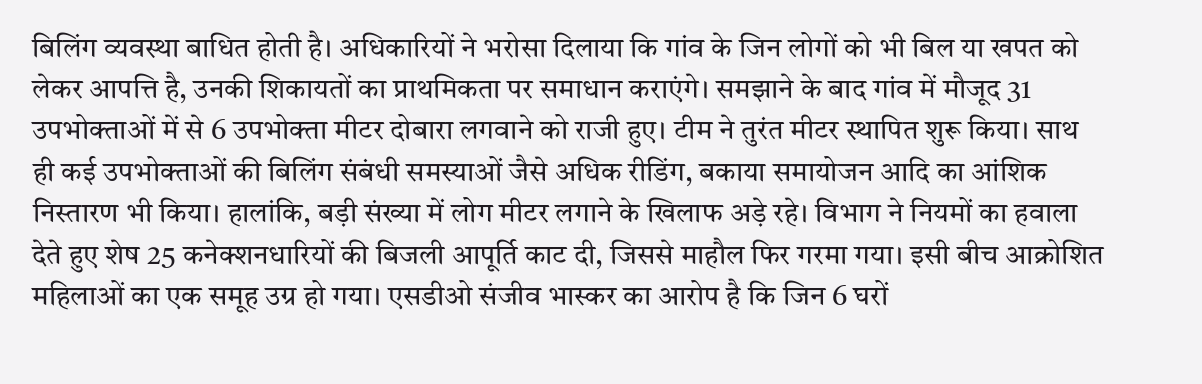बिलिंग व्यवस्था बाधित होती है। अधिकारियों ने भरोसा दिलाया कि गांव के जिन लोगों को भी बिल या खपत को लेकर आपत्ति है, उनकी शिकायतों का प्राथमिकता पर समाधान कराएंगे। समझाने के बाद गांव में मौजूद 31 उपभोक्ताओं में से 6 उपभोक्ता मीटर दोबारा लगवाने को राजी हुए। टीम ने तुरंत मीटर स्थापित शुरू किया। साथ ही कई उपभोक्ताओं की बिलिंग संबंधी समस्याओं जैसे अधिक रीडिंग, बकाया समायोजन आदि का आंशिक निस्तारण भी किया। हालांकि, बड़ी संख्या में लोग मीटर लगाने के खिलाफ अड़े रहे। विभाग ने नियमों का हवाला देते हुए शेष 25 कनेक्शनधारियों की बिजली आपूर्ति काट दी, जिससे माहौल फिर गरमा गया। इसी बीच आक्रोशित महिलाओं का एक समूह उग्र हो गया। एसडीओ संजीव भास्कर का आरोप है कि जिन 6 घरों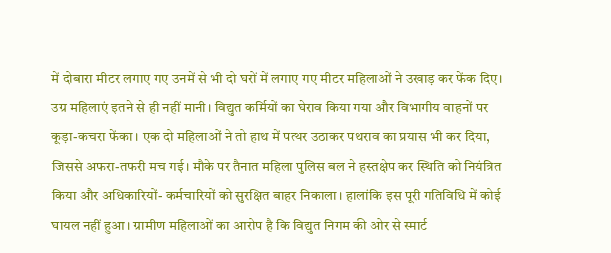में दोबारा मीटर लगाए गए उनमें से भी दो घरों में लगाए गए मीटर महिलाओं ने उखाड़ कर फेंक दिए। उग्र महिलाएं इतने से ही नहीं मानी। विद्युत कर्मियों का घेराव किया गया और विभागीय वाहनों पर कूड़ा-कचरा फेंका। एक दो महिलाओं ने तो हाथ में पत्थर उठाकर पथराव का प्रयास भी कर दिया, जिससे अफरा-तफरी मच गई। मौके पर तैनात महिला पुलिस बल ने हस्तक्षेप कर स्थिति को नियंत्रित किया और अधिकारियों- कर्मचारियों को सुरक्षित बाहर निकाला। हालांकि इस पूरी गतिविधि में कोई घायल नहीं हुआ। ग्रामीण महिलाओं का आरोप है कि विद्युत निगम की ओर से स्मार्ट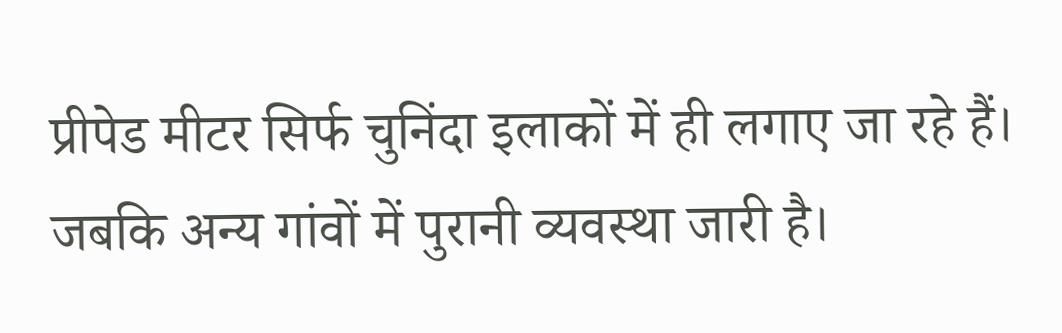प्रीपेड मीटर सिर्फ चुनिंदा इलाकों में ही लगाए जा रहे हैं। जबकि अन्य गांवों में पुरानी व्यवस्था जारी है।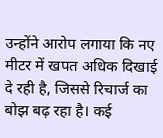उन्होंने आरोप लगाया कि नए मीटर में खपत अधिक दिखाई दे रही है, जिससे रिचार्ज का बोझ बढ़ रहा है। कई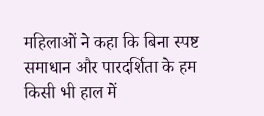महिलाओं ने कहा कि बिना स्पष्ट समाधान और पारदर्शिता के हम किसी भी हाल में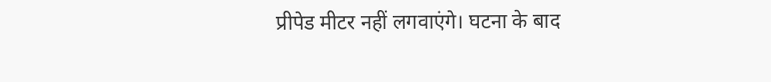प्रीपेड मीटर नहीं लगवाएंगे। घटना के बाद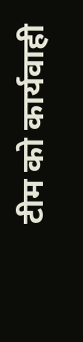टीम को कार्यवाही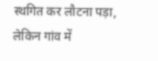स्थगित कर लौटना पड़ा, लेकिन गांव में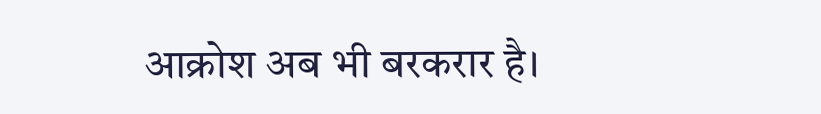आक्रोश अब भी बरकरार है।